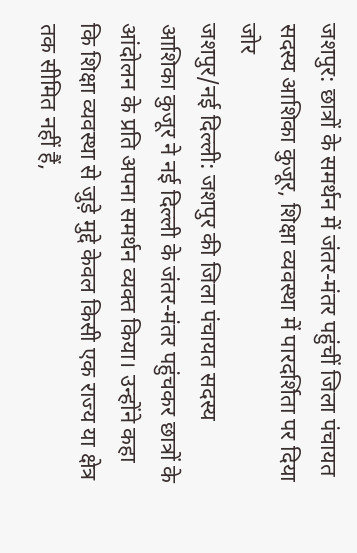जशपुर: छात्रों के समर्थन में जंतर-मंतर पहुंचीं जिला पंचायत सदस्य आशिका कुजूर, शिक्षा व्यवस्था में पारदर्शिता पर दिया जोर
जशपुर/नई दिल्ली: जशपुर की जिला पंचायत सदस्य आशिका कुजूर ने नई दिल्ली के जंतर-मंतर पहुंचकर छात्रों के आंदोलन के प्रति अपना समर्थन व्यक्त किया। उन्होंने कहा कि शिक्षा व्यवस्था से जुड़े मुद्दे केवल किसी एक राज्य या क्षेत्र तक सीमित नहीं हैं,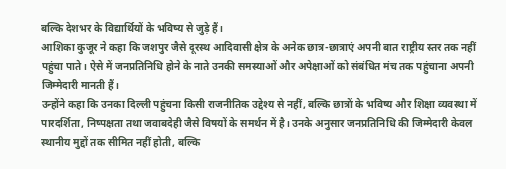बल्कि देशभर के विद्यार्थियों के भविष्य से जुड़े हैं।
आशिका कुजूर ने कहा कि जशपुर जैसे दूरस्थ आदिवासी क्षेत्र के अनेक छात्र-छात्राएं अपनी बात राष्ट्रीय स्तर तक नहीं पहुंचा पाते। ऐसे में जनप्रतिनिधि होने के नाते उनकी समस्याओं और अपेक्षाओं को संबंधित मंच तक पहुंचाना अपनी जिम्मेदारी मानती हैं।
उन्होंने कहा कि उनका दिल्ली पहुंचना किसी राजनीतिक उद्देश्य से नहीं, बल्कि छात्रों के भविष्य और शिक्षा व्यवस्था में पारदर्शिता, निष्पक्षता तथा जवाबदेही जैसे विषयों के समर्थन में है। उनके अनुसार जनप्रतिनिधि की जिम्मेदारी केवल स्थानीय मुद्दों तक सीमित नहीं होती, बल्कि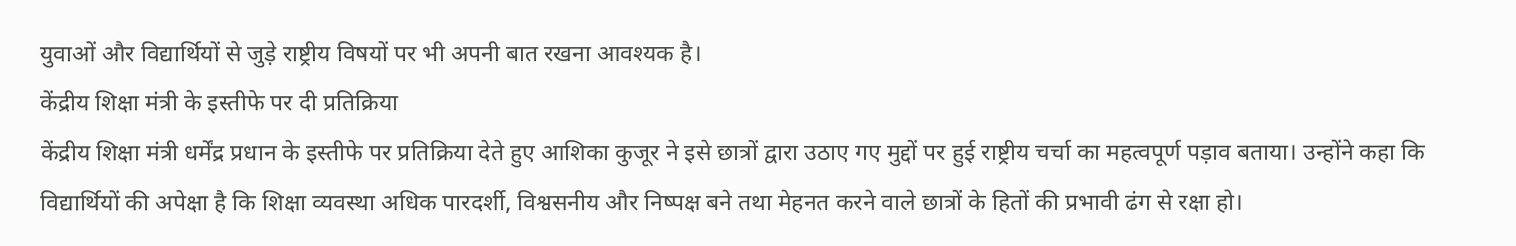युवाओं और विद्यार्थियों से जुड़े राष्ट्रीय विषयों पर भी अपनी बात रखना आवश्यक है।
केंद्रीय शिक्षा मंत्री के इस्तीफे पर दी प्रतिक्रिया
केंद्रीय शिक्षा मंत्री धर्मेंद्र प्रधान के इस्तीफे पर प्रतिक्रिया देते हुए आशिका कुजूर ने इसे छात्रों द्वारा उठाए गए मुद्दों पर हुई राष्ट्रीय चर्चा का महत्वपूर्ण पड़ाव बताया। उन्होंने कहा कि विद्यार्थियों की अपेक्षा है कि शिक्षा व्यवस्था अधिक पारदर्शी, विश्वसनीय और निष्पक्ष बने तथा मेहनत करने वाले छात्रों के हितों की प्रभावी ढंग से रक्षा हो।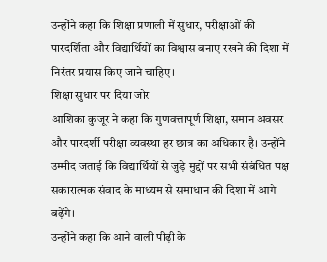उन्होंने कहा कि शिक्षा प्रणाली में सुधार, परीक्षाओं की पारदर्शिता और विद्यार्थियों का विश्वास बनाए रखने की दिशा में निरंतर प्रयास किए जाने चाहिए।
शिक्षा सुधार पर दिया जोर
आशिका कुजूर ने कहा कि गुणवत्तापूर्ण शिक्षा, समान अवसर और पारदर्शी परीक्षा व्यवस्था हर छात्र का अधिकार है। उन्होंने उम्मीद जताई कि विद्यार्थियों से जुड़े मुद्दों पर सभी संबंधित पक्ष सकारात्मक संवाद के माध्यम से समाधान की दिशा में आगे बढ़ेंगे।
उन्होंने कहा कि आने वाली पीढ़ी के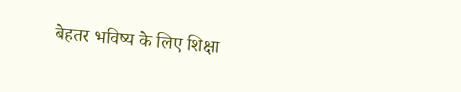बेहतर भविष्य के लिए शिक्षा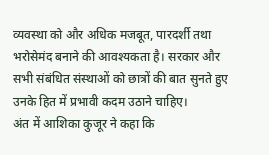व्यवस्था को और अधिक मजबूत, पारदर्शी तथा भरोसेमंद बनाने की आवश्यकता है। सरकार और सभी संबंधित संस्थाओं को छात्रों की बात सुनते हुए उनके हित में प्रभावी कदम उठाने चाहिए।
अंत में आशिका कुजूर ने कहा कि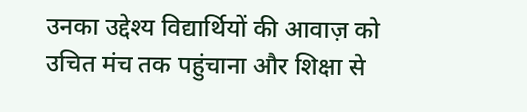उनका उद्देश्य विद्यार्थियों की आवाज़ को उचित मंच तक पहुंचाना और शिक्षा से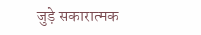जुड़े सकारात्मक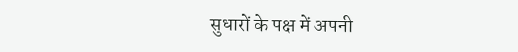सुधारों के पक्ष में अपनी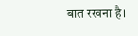बात रखना है।